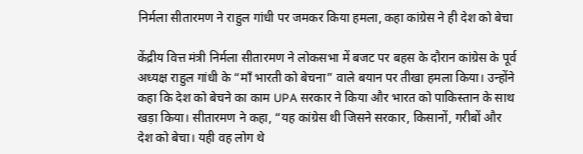निर्मला सीतारमण ने राहुल गांधी पर जमकर किया हमला, कहा कांग्रेस ने ही देश को बेचा

केंद्रीय वित्त मंत्री निर्मला सीतारमण ने लोकसभा में बजट पर बहस के दौरान कांग्रेस के पूर्व अध्यक्ष राहुल गांधी के “माँ भारती को बेचना” वाले बयान पर तीखा हमला किया। उन्होंने कहा कि देश को बेचने का काम UPA सरकार ने किया और भारत को पाकिस्तान के साथ खड़ा किया। सीतारमण ने कहा, “यह कांग्रेस थी जिसने सरकार, किसानों, गरीबों और देश को बेचा। यही वह लोग थे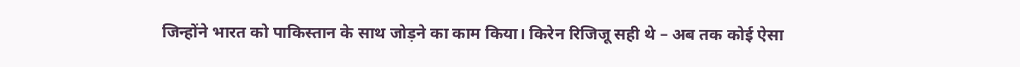जिन्होंने भारत को पाकिस्तान के साथ जोड़ने का काम किया। किरेन रिजिजू सही थे – अब तक कोई ऐसा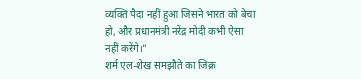व्यक्ति पैदा नहीं हुआ जिसने भारत को बेचा हो, और प्रधानमंत्री नरेंद्र मोदी कभी ऐसा नहीं करेंगे।”
शर्म एल-शेख समझौते का जिक्र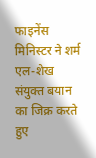फाइनेंस मिनिस्टर ने शर्म एल-शेख संयुक्त बयान का जिक्र करते हुए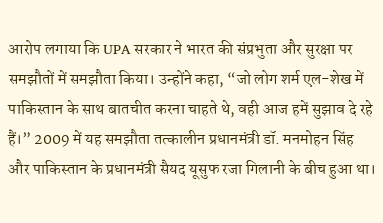आरोप लगाया कि UPA सरकार ने भारत की संप्रभुता और सुरक्षा पर समझौतों में समझौता किया। उन्होंने कहा, “जो लोग शर्म एल-शेख में पाकिस्तान के साथ बातचीत करना चाहते थे, वही आज हमें सुझाव दे रहे हैं।” 2009 में यह समझौता तत्कालीन प्रधानमंत्री डॉ. मनमोहन सिंह और पाकिस्तान के प्रधानमंत्री सैयद यूसुफ रजा गिलानी के बीच हुआ था।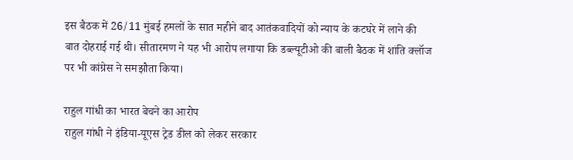इस बैठक में 26/11 मुंबई हमलों के सात महीने बाद आतंकवादियों को न्याय के कटघरे में लाने की बात दोहराई गई थी। सीतारमण ने यह भी आरोप लगाया कि डब्ल्यूटीओ की बाली बैठक में शांति क्लॉज पर भी कांग्रेस ने समझौता किया।

राहुल गांधी का भारत बेचने का आरोप
राहुल गांधी ने इंडिया-यूएस ट्रेड डील को लेकर सरकार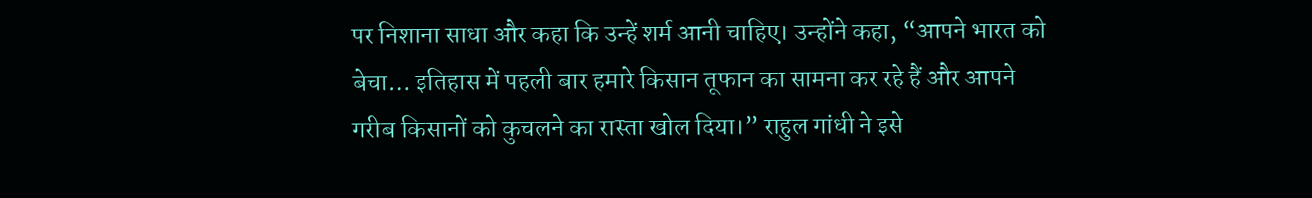पर निशाना साधा और कहा कि उन्हें शर्म आनी चाहिए। उन्होंने कहा, “आपने भारत को बेचा… इतिहास में पहली बार हमारे किसान तूफान का सामना कर रहे हैं और आपने गरीब किसानों को कुचलने का रास्ता खोल दिया।” राहुल गांधी ने इसे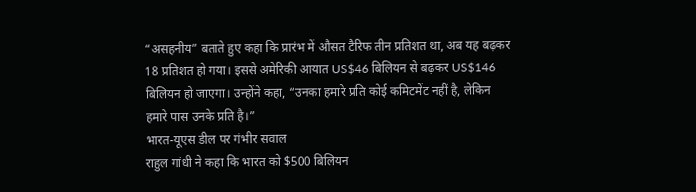“असहनीय” बताते हुए कहा कि प्रारंभ में औसत टैरिफ तीन प्रतिशत था, अब यह बढ़कर 18 प्रतिशत हो गया। इससे अमेरिकी आयात US$46 बिलियन से बढ़कर US$146 बिलियन हो जाएगा। उन्होंने कहा, “उनका हमारे प्रति कोई कमिटमेंट नहीं है, लेकिन हमारे पास उनके प्रति है।”
भारत-यूएस डील पर गंभीर सवाल
राहुल गांधी ने कहा कि भारत को $500 बिलियन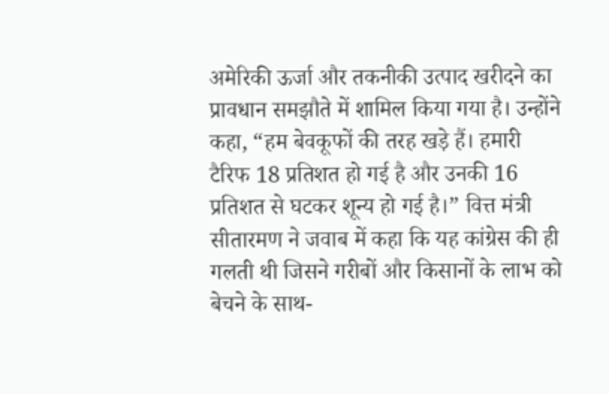अमेरिकी ऊर्जा और तकनीकी उत्पाद खरीदने का प्रावधान समझौते में शामिल किया गया है। उन्होंने कहा, “हम बेवकूफों की तरह खड़े हैं। हमारी टैरिफ 18 प्रतिशत हो गई है और उनकी 16 प्रतिशत से घटकर शून्य हो गई है।” वित्त मंत्री सीतारमण ने जवाब में कहा कि यह कांग्रेस की ही गलती थी जिसने गरीबों और किसानों के लाभ को बेचने के साथ-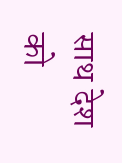साथ देश को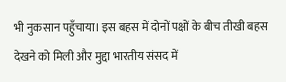भी नुकसान पहुँचाया। इस बहस में दोनों पक्षों के बीच तीखी बहस देखने को मिली और मुद्दा भारतीय संसद में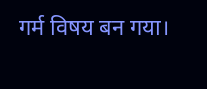गर्म विषय बन गया।